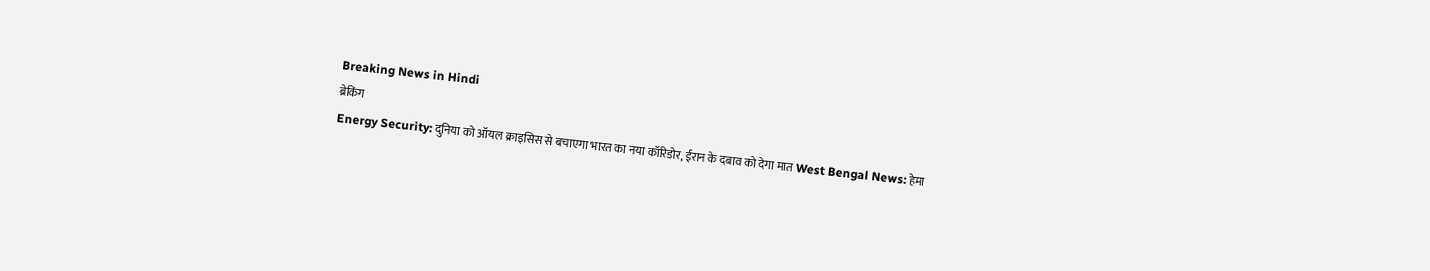Breaking News in Hindi
ब्रेकिंग
Energy Security: दुनिया को ऑयल क्राइसिस से बचाएगा भारत का नया कॉरिडोर, ईरान के दबाव को देगा मात West Bengal News: हेमा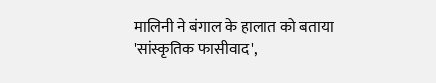मालिनी ने बंगाल के हालात को बताया 'सांस्कृतिक फासीवाद',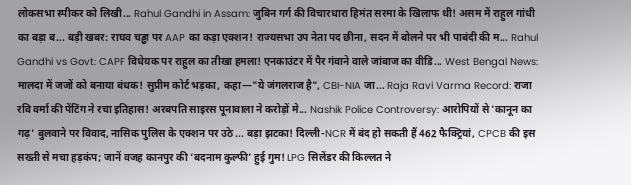लोकसभा स्पीकर को लिखी... Rahul Gandhi in Assam: जुबिन गर्ग की विचारधारा हिमंत सरमा के खिलाफ थी! असम में राहुल गांधी का बड़ा ब... बड़ी खबर: राघव चड्ढा पर AAP का कड़ा एक्शन! राज्यसभा उप नेता पद छीना, सदन में बोलने पर भी पाबंदी की म... Rahul Gandhi vs Govt: CAPF विधेयक पर राहुल का तीखा हमला! एनकाउंटर में पैर गंवाने वाले जांबाज का वीडि... West Bengal News: मालदा में जजों को बनाया बंधक! सुप्रीम कोर्ट भड़का, कहा—"ये जंगलराज है", CBI-NIA जा... Raja Ravi Varma Record: राजा रवि वर्मा की पेंटिंग ने रचा इतिहास! अरबपति साइरस पूनावाला ने करोड़ों मे... Nashik Police Controversy: आरोपियों से 'कानून का गढ़' बुलवाने पर विवाद, नासिक पुलिस के एक्शन पर उठे ... बड़ा झटका! दिल्ली-NCR में बंद हो सकती हैं 462 फैक्ट्रियां, CPCB की इस सख्ती से मचा हड़कंप; जानें वजह कानपुर की ‘बदनाम कुल्फी’ हुई गुम! LPG सिलेंडर की किल्लत ने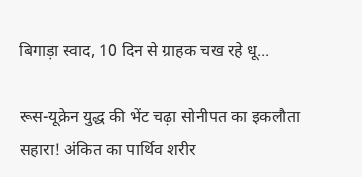बिगाड़ा स्वाद, 10 दिन से ग्राहक चख रहे धू...

रूस-यूक्रेन युद्ध की भेंट चढ़ा सोनीपत का इकलौता सहारा! अंकित का पार्थिव शरीर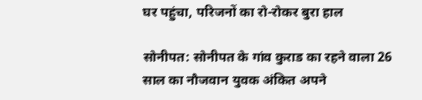घर पहुंचा, परिजनों का रो-रोकर बुरा हाल

सोनीपत: सोनीपत के गांव कुराड का रहने वाला 26 साल का नौजवान युवक अंकित अपने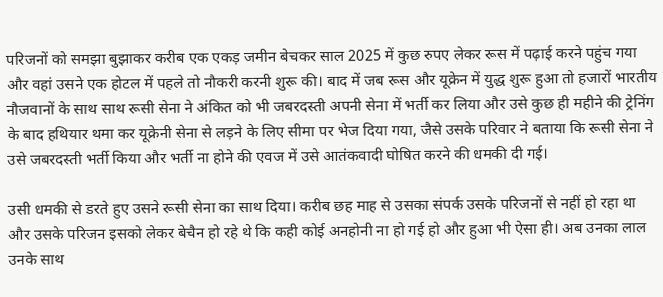परिजनों को समझा बुझाकर करीब एक एकड़ जमीन बेचकर साल 2025 में कुछ रुपए लेकर रूस में पढ़ाई करने पहुंच गया और वहां उसने एक होटल में पहले तो नौकरी करनी शुरू की। बाद में जब रूस और यूक्रेन में युद्ध शुरू हुआ तो हजारों भारतीय नौजवानों के साथ साथ रूसी सेना ने अंकित को भी जबरदस्ती अपनी सेना में भर्ती कर लिया और उसे कुछ ही महीने की ट्रेनिंग के बाद हथियार थमा कर यूक्रेनी सेना से लड़ने के लिए सीमा पर भेज दिया गया, जैसे उसके परिवार ने बताया कि रूसी सेना ने उसे जबरदस्ती भर्ती किया और भर्ती ना होने की एवज में उसे आतंकवादी घोषित करने की धमकी दी गई।

उसी धमकी से डरते हुए उसने रूसी सेना का साथ दिया। करीब छह माह से उसका संपर्क उसके परिजनों से नहीं हो रहा था और उसके परिजन इसको लेकर बेचैन हो रहे थे कि कही कोई अनहोनी ना हो गई हो और हुआ भी ऐसा ही। अब उनका लाल उनके साथ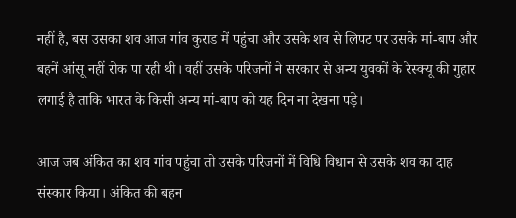नहीं है, बस उसका शव आज गांव कुराड में पहुंचा और उसके शव से लिपट पर उसके मां-बाप और बहनें आंसू नहीं रोक पा रही थी। वहीं उसके परिजनों ने सरकार से अन्य युवकों के रेस्क्यू की गुहार लगाई है ताकि भारत के किसी अन्य मां-बाप को यह दिन ना देखना पड़े।

आज जब अंकित का शव गांव पहुंचा तो उसके परिजनों में विधि विधान से उसके शव का दाह संस्कार किया। अंकित की बहन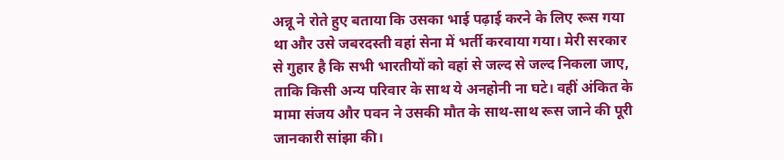अन्नू ने रोते हुए बताया कि उसका भाई पढ़ाई करने के लिए रूस गया था और उसे जबरदस्ती वहां सेना में भर्ती करवाया गया। मेरी सरकार से गुहार है कि सभी भारतीयों को वहां से जल्द से जल्द निकला जाए, ताकि किसी अन्य परिवार के साथ ये अनहोनी ना घटे। वहीं अंकित के मामा संजय और पवन ने उसकी मौत के साथ-साथ रूस जाने की पूरी जानकारी सांझा की।